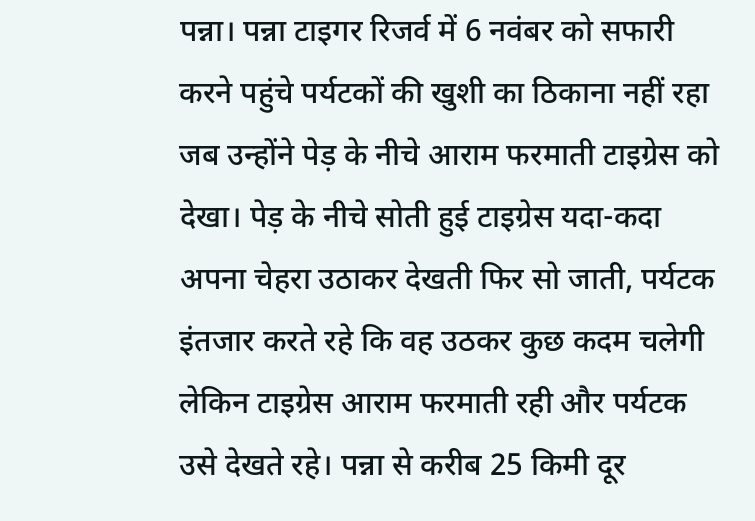पन्ना। पन्ना टाइगर रिजर्व में 6 नवंबर को सफारी करने पहुंचे पर्यटकों की खुशी का ठिकाना नहीं रहा जब उन्होंने पेड़ के नीचे आराम फरमाती टाइग्रेस को देखा। पेड़ के नीचे सोती हुई टाइग्रेस यदा-कदा अपना चेहरा उठाकर देखती फिर सो जाती, पर्यटक इंतजार करते रहे कि वह उठकर कुछ कदम चलेगी लेकिन टाइग्रेस आराम फरमाती रही और पर्यटक उसे देखते रहे। पन्ना से करीब 25 किमी दूर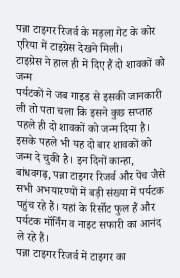पन्ना टाइगर रिजर्व के मड़ला गेट के कोर एरिया में टाइग्रेस देखने मिली।
टाइग्रेस ने हाल ही में दिए हैं दो शावकों को जन्म
पर्यटकों ने जब गाइड से इसकी जानकारी ली तो पता चला कि इसने कुछ सप्ताह पहले ही दो शावकों को जन्म दिया है। इसके पहले भी यह दो बार शावकों को जन्म दे चुकी है। इन दिनों कान्हा, बांधवगढ़, पन्ना टाइगर रिजर्व और पेंच जैसे सभी अभयारण्यों में बड़ी संख्या में पर्यटक पहुंच रहे हैं। यहां के रिर्सोट फुल हैं और पर्यटक मॉर्निंग व नाइट सफारी का आनंद ले रहे हैं।
पन्ना टाइगर रिजर्व में टाइगर का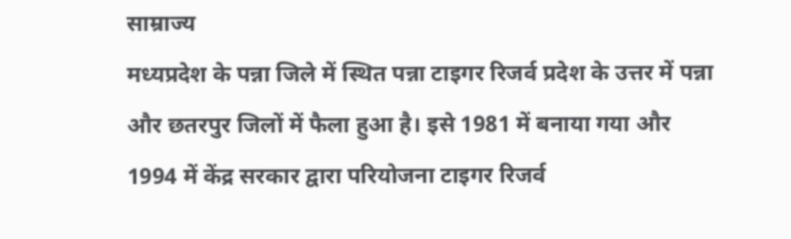साम्राज्य
मध्यप्रदेश के पन्ना जिले में स्थित पन्ना टाइगर रिजर्व प्रदेश के उत्तर में पन्ना और छतरपुर जिलों में फैला हुआ है। इसे 1981 में बनाया गया और 1994 में केंद्र सरकार द्वारा परियोजना टाइगर रिजर्व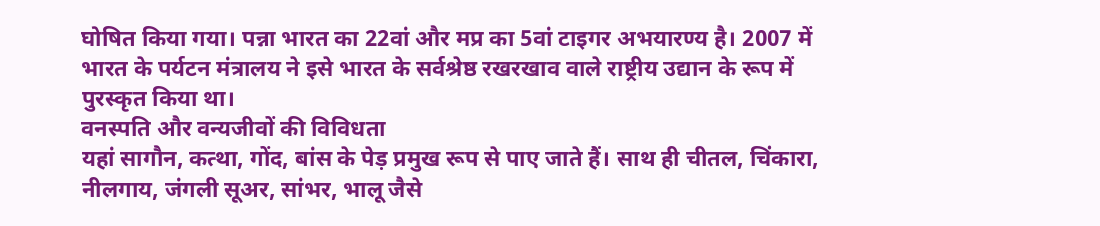घोषित किया गया। पन्ना भारत का 22वां और मप्र का 5वां टाइगर अभयारण्य है। 2007 में भारत के पर्यटन मंत्रालय ने इसे भारत के सर्वश्रेष्ठ रखरखाव वाले राष्ट्रीय उद्यान के रूप में पुरस्कृत किया था।
वनस्पति और वन्यजीवों की विविधता
यहां सागौन, कत्था, गोंद, बांस के पेड़ प्रमुख रूप से पाए जाते हैं। साथ ही चीतल, चिंकारा, नीलगाय, जंगली सूअर, सांभर, भालू जैसे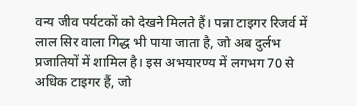वन्य जीव पर्यटकों को देखने मिलते हैं। पन्ना टाइगर रिजर्व में लाल सिर वाला गिद्ध भी पाया जाता है, जो अब दुर्लभ प्रजातियों में शामिल है। इस अभयारण्य में लगभग 70 से अधिक टाइगर हैं, जो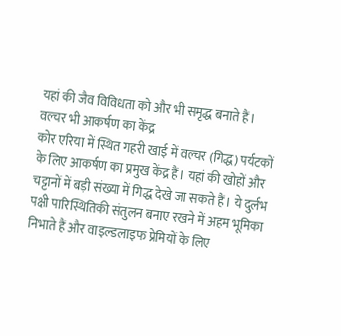यहां की जैव विविधता को और भी समृद्ध बनाते हैं।
वल्चर भी आकर्षण का केंद्र
कोर एरिया में स्थित गहरी खाई में वल्चर (गिद्ध) पर्यटकों के लिए आकर्षण का प्रमुख केंद्र हैं। यहां की खोहों और चट्टानों में बड़ी संख्या में गिद्ध देखे जा सकते हैं। ये दुर्लभ पक्षी पारिस्थितिकी संतुलन बनाए रखने में अहम भूमिका निभाते हैं और वाइल्डलाइफ प्रेमियों के लिए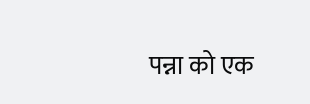पन्ना को एक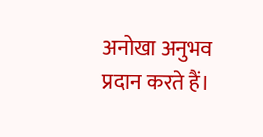अनोखा अनुभव प्रदान करते हैं।